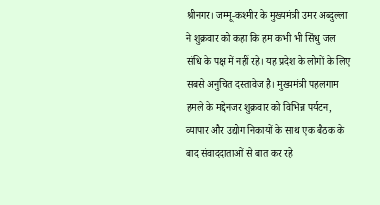श्रीनगर। जम्मू-कश्मीर के मुख्यमंत्री उमर अब्दुल्ला ने शुक्रवार को कहा कि हम कभी भी सिंधु जल संधि के पक्ष में नहीं रहे। यह प्रदेश के लोगों के लिए सबसे अनुचित दस्तावेज है। मुख्यमंत्री पहलगाम हमले के मद्देनजर शुक्रवार को विभिन्न पर्यटन, व्यापार और उद्योग निकायों के साथ एक बैठक के बाद संवाददाताओं से बात कर रहे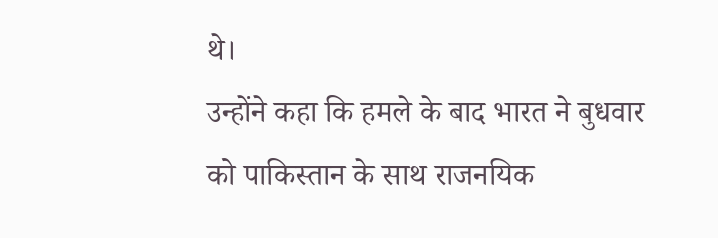थे।
उन्होंने कहा कि हमले के बाद भारत ने बुधवार को पाकिस्तान के साथ राजनयिक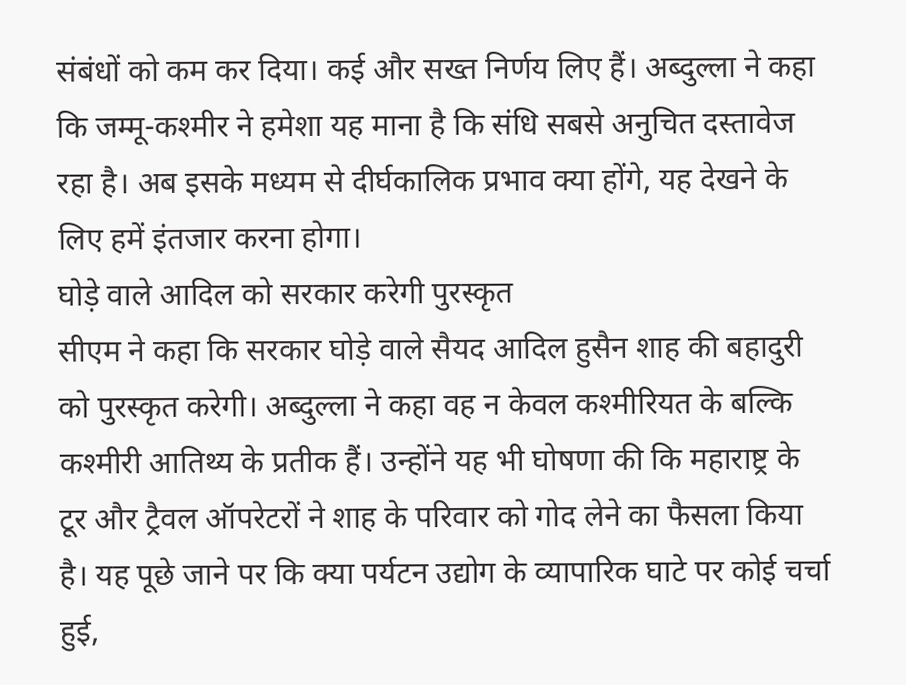संबंधों को कम कर दिया। कई और सख्त निर्णय लिए हैं। अब्दुल्ला ने कहा कि जम्मू-कश्मीर ने हमेशा यह माना है कि संधि सबसे अनुचित दस्तावेज रहा है। अब इसके मध्यम से दीर्घकालिक प्रभाव क्या होंगे, यह देखने के लिए हमें इंतजार करना होगा।
घोड़े वाले आदिल को सरकार करेगी पुरस्कृत
सीएम ने कहा कि सरकार घोड़े वाले सैयद आदिल हुसैन शाह की बहादुरी को पुरस्कृत करेगी। अब्दुल्ला ने कहा वह न केवल कश्मीरियत के बल्कि कश्मीरी आतिथ्य के प्रतीक हैं। उन्होंने यह भी घोषणा की कि महाराष्ट्र के टूर और ट्रैवल ऑपरेटरों ने शाह के परिवार को गोद लेने का फैसला किया है। यह पूछे जाने पर कि क्या पर्यटन उद्योग के व्यापारिक घाटे पर कोई चर्चा हुई,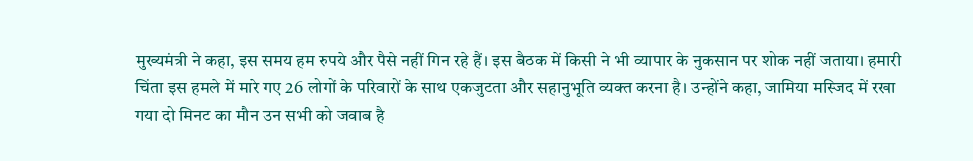मुख्यमंत्री ने कहा, इस समय हम रुपये और पैसे नहीं गिन रहे हैं। इस बैठक में किसी ने भी व्यापार के नुकसान पर शोक नहीं जताया। हमारी चिंता इस हमले में मारे गए 26 लोगों के परिवारों के साथ एकजुटता और सहानुभूति व्यक्त करना है। उन्होंने कहा, जामिया मस्जिद में रखा गया दो मिनट का मौन उन सभी को जवाब है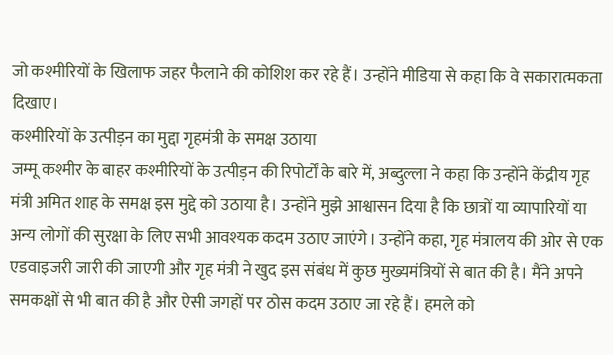जो कश्मीरियों के खिलाफ जहर फैलाने की कोशिश कर रहे हैं। उन्होंने मीडिया से कहा कि वे सकारात्मकता दिखाए।
कश्मीरियों के उत्पीड़न का मुद्दा गृहमंत्री के समक्ष उठाया
जम्मू कश्मीर के बाहर कश्मीरियों के उत्पीड़न की रिपोर्टों के बारे में, अब्दुल्ला ने कहा कि उन्होंने केंद्रीय गृह मंत्री अमित शाह के समक्ष इस मुद्दे को उठाया है। उन्होंने मुझे आश्वासन दिया है कि छात्रों या व्यापारियों या अन्य लोगों की सुरक्षा के लिए सभी आवश्यक कदम उठाए जाएंगे। उन्होंने कहा, गृह मंत्रालय की ओर से एक एडवाइजरी जारी की जाएगी और गृह मंत्री ने खुद इस संबंध में कुछ मुख्यमंत्रियों से बात की है। मैंने अपने समकक्षों से भी बात की है और ऐसी जगहों पर ठोस कदम उठाए जा रहे हैं। हमले को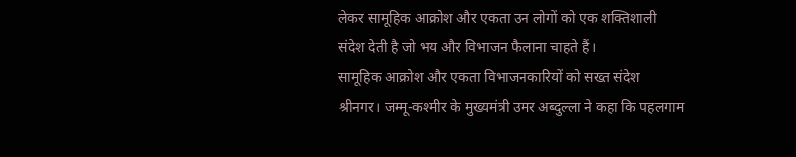लेकर सामूहिक आक्रोश और एकता उन लोगों को एक शक्तिशाली संदेश देती है जो भय और विभाजन फैलाना चाहते हैं।
सामूहिक आक्रोश और एकता विभाजनकारियों को सख्त संदेश
श्रीनगर। जम्मू-कश्मीर के मुख्यमंत्री उमर अब्दुल्ला ने कहा कि पहलगाम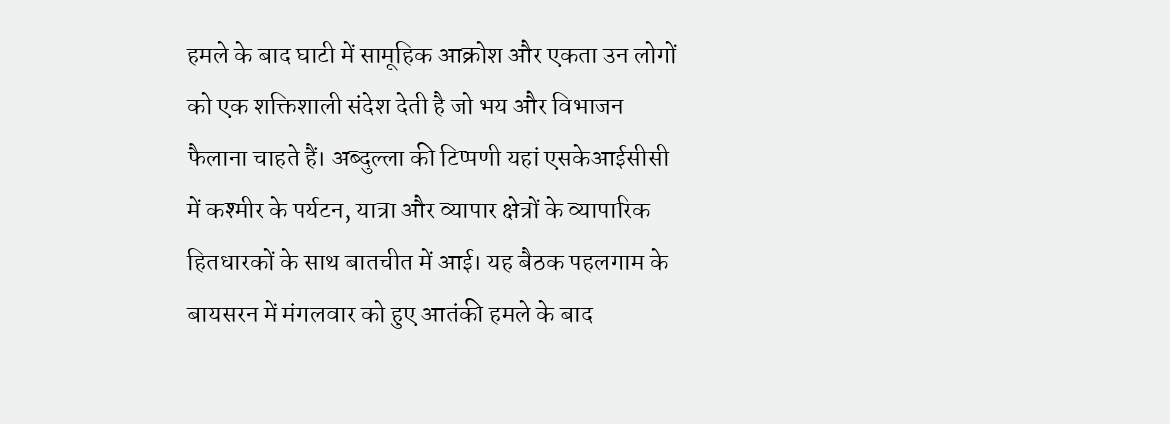हमले के बाद घाटी में सामूहिक आक्रोश और एकता उन लोगों को एक शक्तिशाली संदेश देती है जो भय और विभाजन फैलाना चाहते हैं। अब्दुल्ला की टिप्पणी यहां एसकेआईसीसी में कश्मीर के पर्यटन, यात्रा और व्यापार क्षेत्रों के व्यापारिक हितधारकों के साथ बातचीत में आई। यह बैठक पहलगाम के बायसरन में मंगलवार को हुए आतंकी हमले के बाद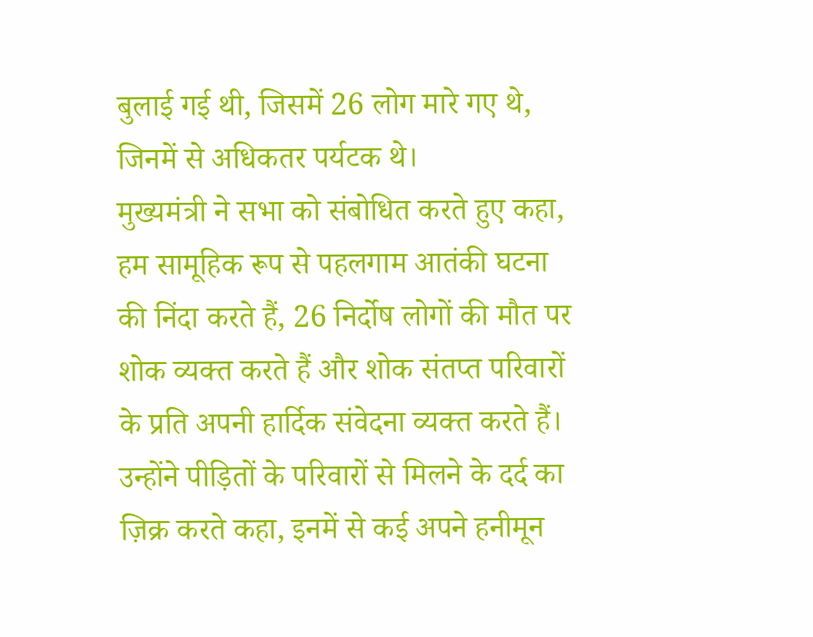बुलाई गई थी, जिसमें 26 लोग मारे गए थे, जिनमें से अधिकतर पर्यटक थे।
मुख्यमंत्री ने सभा को संबोधित करते हुए कहा, हम सामूहिक रूप से पहलगाम आतंकी घटना की निंदा करते हैं, 26 निर्दोष लोगों की मौत पर शोक व्यक्त करते हैं और शोक संतप्त परिवारों के प्रति अपनी हार्दिक संवेदना व्यक्त करते हैं। उन्होंने पीड़ितों के परिवारों से मिलने के दर्द का ज़िक्र करते कहा, इनमें से कई अपने हनीमून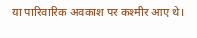या पारिवारिक अवकाश पर कश्मीर आए थे।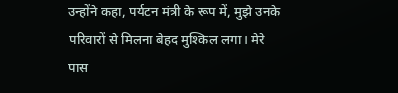उन्होंने कहा, पर्यटन मंत्री के रूप में, मुझे उनके परिवारों से मिलना बेहद मुश्किल लगा। मेरे पास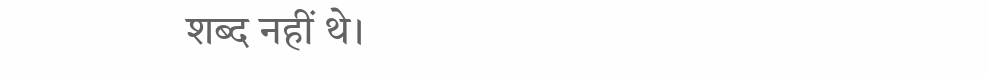शब्द नहीं थे।